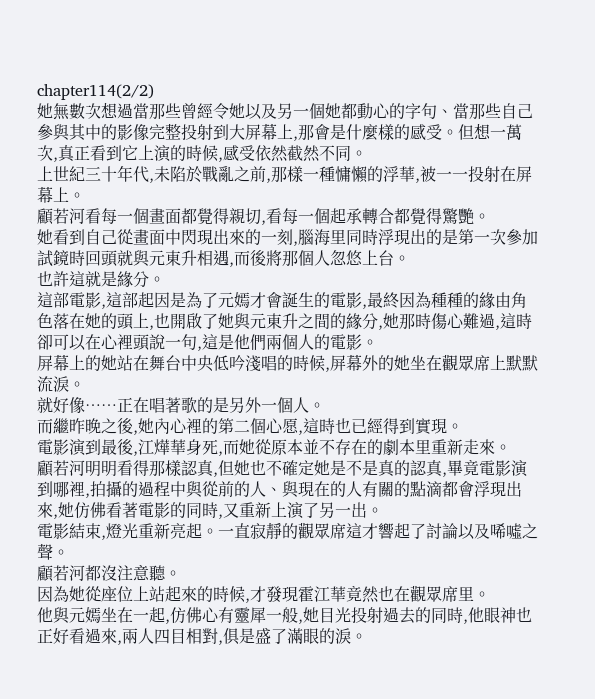chapter114(2/2)
她無數次想過當那些曾經令她以及另一個她都動心的字句、當那些自己參與其中的影像完整投射到大屏幕上,那會是什麼樣的感受。但想一萬次,真正看到它上演的時候,感受依然截然不同。
上世紀三十年代,未陷於戰亂之前,那樣一種慵懶的浮華,被一一投射在屏幕上。
顧若河看每一個畫面都覺得親切,看每一個起承轉合都覺得驚艷。
她看到自己從畫面中閃現出來的一刻,腦海里同時浮現出的是第一次參加試鏡時回頭就與元東升相遇,而後將那個人忽悠上台。
也許這就是緣分。
這部電影,這部起因是為了元嫣才會誕生的電影,最終因為種種的緣由角色落在她的頭上,也開啟了她與元東升之間的緣分,她那時傷心難過,這時卻可以在心裡頭說一句,這是他們兩個人的電影。
屏幕上的她站在舞台中央低吟淺唱的時候,屏幕外的她坐在觀眾席上默默流淚。
就好像……正在唱著歌的是另外一個人。
而繼昨晚之後,她內心裡的第二個心愿,這時也已經得到實現。
電影演到最後,江燁華身死,而她從原本並不存在的劇本里重新走來。
顧若河明明看得那樣認真,但她也不確定她是不是真的認真,畢竟電影演到哪裡,拍攝的過程中與從前的人、與現在的人有關的點滴都會浮現出來,她仿佛看著電影的同時,又重新上演了另一出。
電影結束,燈光重新亮起。一直寂靜的觀眾席這才響起了討論以及唏噓之聲。
顧若河都沒注意聽。
因為她從座位上站起來的時候,才發現霍江華竟然也在觀眾席里。
他與元嫣坐在一起,仿佛心有靈犀一般,她目光投射過去的同時,他眼神也正好看過來,兩人四目相對,俱是盛了滿眼的淚。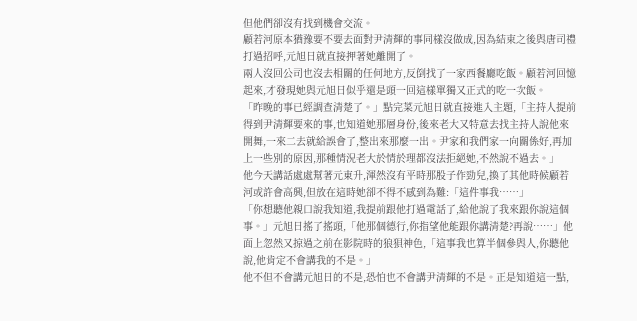但他們卻沒有找到機會交流。
顧若河原本猶豫要不要去面對尹清輝的事同樣沒做成,因為結束之後與唐司禮打過招呼,元旭日就直接押著她離開了。
兩人沒回公司也沒去相關的任何地方,反倒找了一家西餐廳吃飯。顧若河回憶起來,才發現她與元旭日似乎還是頭一回這樣單獨又正式的吃一次飯。
「昨晚的事已經調查清楚了。」點完菜元旭日就直接進入主題,「主持人提前得到尹清輝要來的事,也知道她那層身份,後來老大又特意去找主持人說他來開舞,一來二去就給誤會了,整出來那麼一出。尹家和我們家一向關係好,再加上一些別的原因,那種情況老大於情於理都沒法拒絕她,不然說不過去。」
他今天講話處處幫著元東升,渾然沒有平時那股子作勁兒,換了其他時候顧若河或許會高興,但放在這時她卻不得不感到為難:「這件事我……」
「你想聽他親口說我知道,我提前跟他打過電話了,給他說了我來跟你說這個事。」元旭日搖了搖頭,「他那個德行,你指望他能跟你講清楚?再說……」他面上忽然又掠過之前在影院時的狼狽神色,「這事我也算半個參與人,你聽他說,他肯定不會講我的不是。」
他不但不會講元旭日的不是,恐怕也不會講尹清輝的不是。正是知道這一點,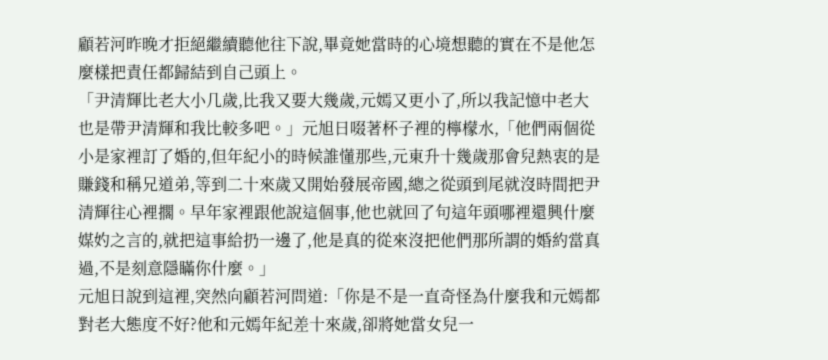顧若河昨晚才拒絕繼續聽他往下說,畢竟她當時的心境想聽的實在不是他怎麼樣把責任都歸結到自己頭上。
「尹清輝比老大小几歲,比我又要大幾歲,元嫣又更小了,所以我記憶中老大也是帶尹清輝和我比較多吧。」元旭日啜著杯子裡的檸檬水,「他們兩個從小是家裡訂了婚的,但年紀小的時候誰懂那些,元東升十幾歲那會兒熱衷的是賺錢和稱兄道弟,等到二十來歲又開始發展帝國,總之從頭到尾就沒時間把尹清輝往心裡擱。早年家裡跟他說這個事,他也就回了句這年頭哪裡還興什麼媒妁之言的,就把這事給扔一邊了,他是真的從來沒把他們那所謂的婚約當真過,不是刻意隱瞞你什麼。」
元旭日說到這裡,突然向顧若河問道:「你是不是一直奇怪為什麼我和元嫣都對老大態度不好?他和元嫣年紀差十來歲,卻將她當女兒一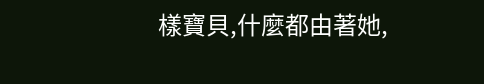樣寶貝,什麼都由著她,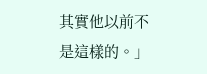其實他以前不是這樣的。」